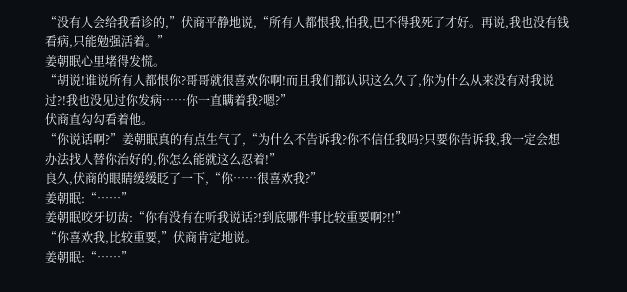“没有人会给我看诊的,”伏商平静地说,“所有人都恨我,怕我,巴不得我死了才好。再说,我也没有钱看病,只能勉强活着。”
姜朝眠心里堵得发慌。
“胡说!谁说所有人都恨你?哥哥就很喜欢你啊!而且我们都认识这么久了,你为什么从来没有对我说过?!我也没见过你发病……你一直瞒着我?嗯?”
伏商直勾勾看着他。
“你说话啊?”姜朝眠真的有点生气了,“为什么不告诉我?你不信任我吗?只要你告诉我,我一定会想办法找人替你治好的,你怎么能就这么忍着!”
良久,伏商的眼睛缓缓眨了一下,“你……很喜欢我?”
姜朝眠:“……”
姜朝眠咬牙切齿:“你有没有在听我说话?!到底哪件事比较重要啊?!!”
“你喜欢我,比较重要,”伏商肯定地说。
姜朝眠:“……”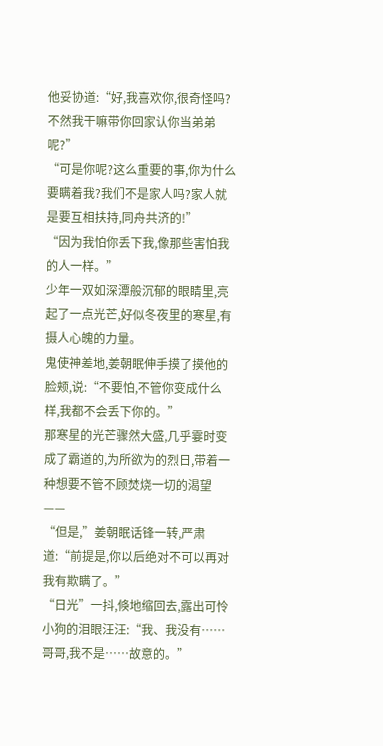他妥协道:“好,我喜欢你,很奇怪吗?不然我干嘛带你回家认你当弟弟呢?”
“可是你呢?这么重要的事,你为什么要瞒着我?我们不是家人吗?家人就是要互相扶持,同舟共济的!”
“因为我怕你丢下我,像那些害怕我的人一样。”
少年一双如深潭般沉郁的眼睛里,亮起了一点光芒,好似冬夜里的寒星,有摄人心魄的力量。
鬼使神差地,姜朝眠伸手摸了摸他的脸颊,说:“不要怕,不管你变成什么样,我都不会丢下你的。”
那寒星的光芒骤然大盛,几乎霎时变成了霸道的,为所欲为的烈日,带着一种想要不管不顾焚烧一切的渴望——
“但是,”姜朝眠话锋一转,严肃道:“前提是,你以后绝对不可以再对我有欺瞒了。”
“日光”一抖,倏地缩回去,露出可怜小狗的泪眼汪汪:“我、我没有……哥哥,我不是……故意的。”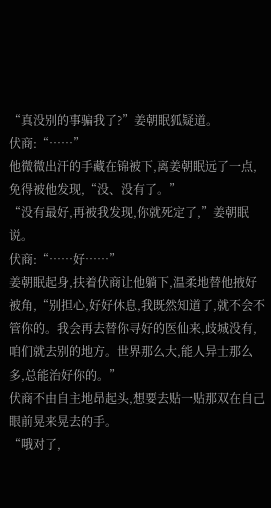“真没别的事骗我了?”姜朝眠狐疑道。
伏商:“……”
他微微出汗的手藏在锦被下,离姜朝眠远了一点,免得被他发现,“没、没有了。”
“没有最好,再被我发现,你就死定了,”姜朝眠说。
伏商:“……好……”
姜朝眠起身,扶着伏商让他躺下,温柔地替他掖好被角,“别担心,好好休息,我既然知道了,就不会不管你的。我会再去替你寻好的医仙来,歧城没有,咱们就去别的地方。世界那么大,能人异士那么多,总能治好你的。”
伏商不由自主地昂起头,想要去贴一贴那双在自己眼前晃来晃去的手。
“哦对了,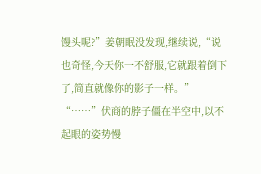馒头呢?”姜朝眠没发现,继续说,“说也奇怪,今天你一不舒服,它就跟着倒下了,简直就像你的影子一样。”
“……”伏商的脖子僵在半空中,以不起眼的姿势慢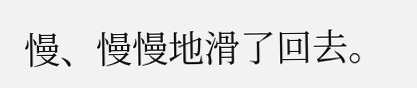慢、慢慢地滑了回去。